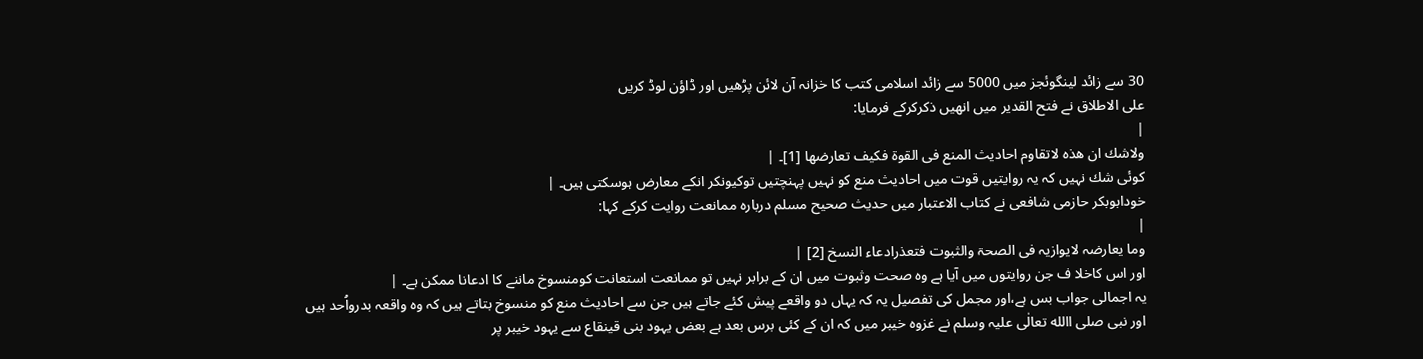30 سے زائد لینگوئجز میں 5000 سے زائد اسلامی کتب کا خزانہ آن لائن پڑھیں اور ڈاؤن لوڈ کریں
علی الاطلاق نے فتح القدیر میں انھیں ذکرکرکے فرمایا:
|
ولاشك ان ھذہ لاتقاوم احادیث المنع فی القوۃ فکیف تعارضھا [1]۔ |
کوئی شك نہیں کہ یہ روایتیں قوت میں احادیث منع کو نہیں پہنچتیں توکیونکر انکے معارض ہوسکتی ہیں۔ |
خودابوبکر حازمی شافعی نے کتاب الاعتبار میں حدیث صحیح مسلم دربارہ ممانعت روایت کرکے کہا:
|
وما یعارضہ لایوازیہ فی الصحۃ والثبوت فتعذرادعاء النسخ [2] |
اور اس کاخلا ف جن روایتوں میں آیا ہے وہ صحت وثبوت میں ان کے برابر نہیں تو ممانعت استعانت کومنسوخ ماننے کا ادعانا ممکن ہے۔ |
یہ اجمالی جواب بس ہے،اور مجمل کی تفصیل یہ کہ یہاں دو واقعے پیش کئے جاتے ہیں جن سے احادیث منع کو منسوخ بتاتے ہیں کہ وہ واقعہ بدرواُحد ہیں اور نبی صلی االله تعالٰی علیہ وسلم نے غزوہ خیبر میں کہ ان کے کئی برس بعد ہے بعض یہود بنی قینقاع سے یہود خیبر پر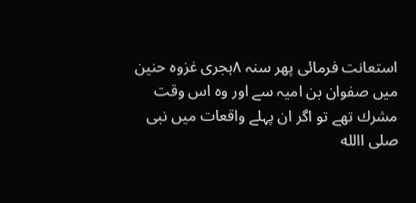استعانت فرمائی پھر سنہ ۸ہجری غزوہ حنین میں صفوان بن امیہ سے اور وہ اس وقت مشرك تھے تو اگر ان پہلے واقعات میں نبی صلی االله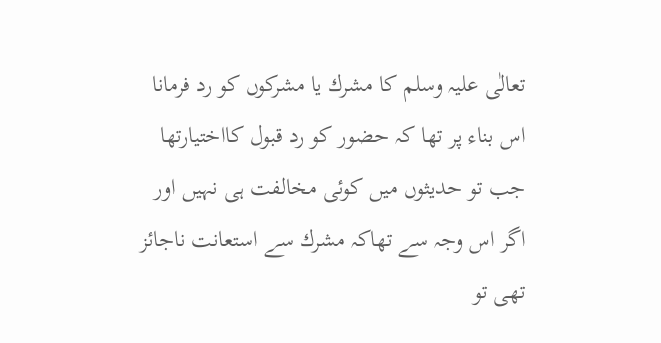تعالٰی علیہ وسلم کا مشرك یا مشرکوں کو رد فرمانا اس بناء پر تھا کہ حضور کو رد قبول کااختیارتھا جب تو حدیثوں میں کوئی مخالفت ہی نہیں اور اگر اس وجہ سے تھاکہ مشرك سے استعانت ناجائز تھی تو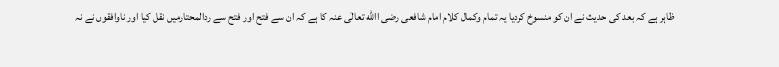ظاہر ہے کہ بعد کی حدیث نے ان کو منسوخ کردیا یہ تمام وکمال کلام امام شافعی رضی االله تعالٰی عنہ کا ہے کہ ان سے فتح اور فتح سے ردالمحتارمیں نقل کیا اور ناوافقوں نے نہ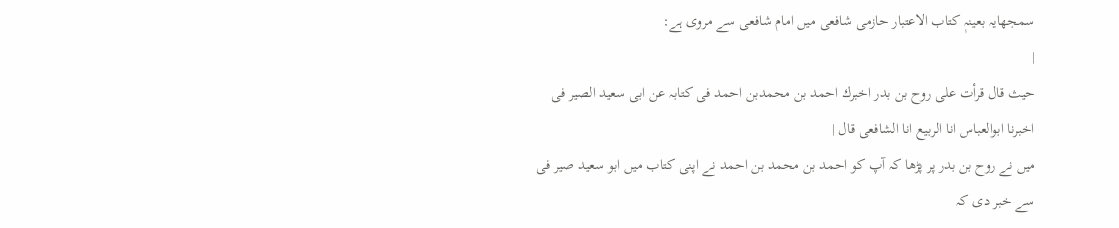سمجھایہ بعینہٖ کتاب الاعتبار حازمی شافعی میں امام شافعی سے مروی ہے:
|
حیث قال قرأت علی روح بن بدر اخبرك احمد بن محمدبن احمد فی کتابہ عن ابی سعید الصیر فی اخبرنا ابوالعباس انا الربیع انا الشافعی قال |
میں نے روح بن بدر پر پڑھا کہ آپ کو احمد بن محمد بن احمد نے اپنی کتاب میں ابو سعید صیر فی سے خبر دی کہ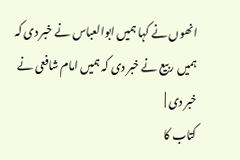انھوں نے کہا ہمیں ابوالعباس نے خبر دی کہ ہمیں ر بیع نے خبر دی کہ ہمیں امام شافعی نے خبر دی |
کتاب کا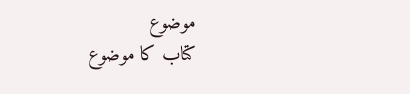موضوع
کتاب کا موضوع